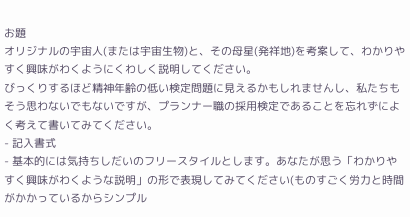お題
オリジナルの宇宙人(または宇宙生物)と、その母星(発祥地)を考案して、わかりやすく興味がわくようにくわしく説明してください。
びっくりするほど精神年齢の低い検定問題に見えるかもしれませんし、私たちもそう思わないでもないですが、プランナー職の採用検定であることを忘れずによく考えて書いてみてください。
- 記入書式
- 基本的には気持ちしだいのフリースタイルとします。あなたが思う「わかりやすく興味がわくような説明」の形で表現してみてください(ものすごく労力と時間がかかっているからシンプル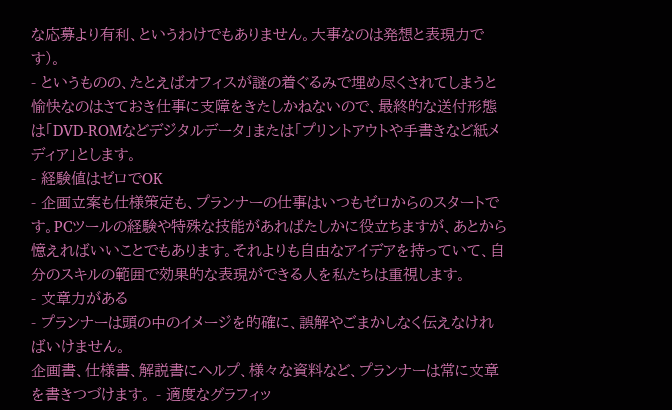な応募より有利、というわけでもありません。大事なのは発想と表現力です)。
- というものの、たとえばオフィスが謎の着ぐるみで埋め尽くされてしまうと愉快なのはさておき仕事に支障をきたしかねないので、最終的な送付形態は「DVD-ROMなどデジタルデータ」または「プリントアウトや手書きなど紙メディア」とします。
- 経験値はゼロでOK
- 企画立案も仕様策定も、プランナーの仕事はいつもゼロからのスタートです。PCツールの経験や特殊な技能があればたしかに役立ちますが、あとから憶えればいいことでもあります。それよりも自由なアイデアを持っていて、自分のスキルの範囲で効果的な表現ができる人を私たちは重視します。
- 文章力がある
- プランナーは頭の中のイメージを的確に、誤解やごまかしなく伝えなければいけません。
企画書、仕様書、解説書にヘルプ、様々な資料など、プランナーは常に文章を書きつづけます。 - 適度なグラフィッ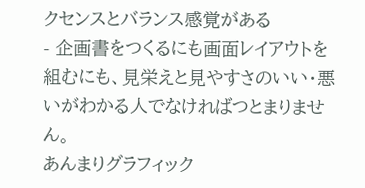クセンスとバランス感覚がある
- 企画書をつくるにも画面レイアウトを組むにも、見栄えと見やすさのいい・悪いがわかる人でなければつとまりません。
あんまりグラフィック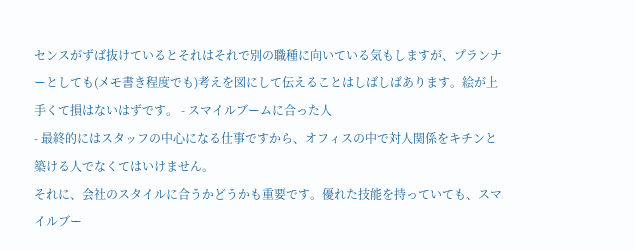センスがずば抜けているとそれはそれで別の職種に向いている気もしますが、プランナーとしても(メモ書き程度でも)考えを図にして伝えることはしばしばあります。絵が上手くて損はないはずです。 - スマイルブームに合った人
- 最終的にはスタッフの中心になる仕事ですから、オフィスの中で対人関係をキチンと築ける人でなくてはいけません。
それに、会社のスタイルに合うかどうかも重要です。優れた技能を持っていても、スマイルブー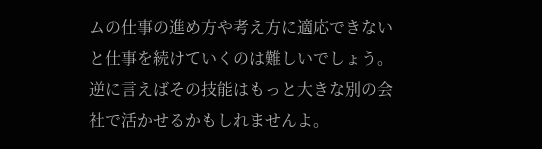ムの仕事の進め方や考え方に適応できないと仕事を続けていくのは難しいでしょう。逆に言えばその技能はもっと大きな別の会社で活かせるかもしれませんよ。